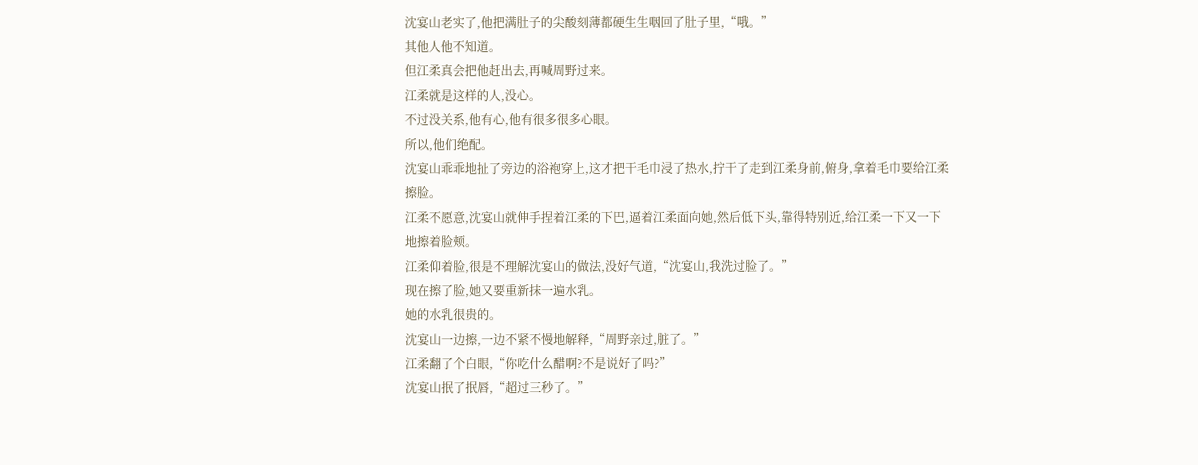沈宴山老实了,他把满肚子的尖酸刻薄都硬生生咽回了肚子里,“哦。”
其他人他不知道。
但江柔真会把他赶出去,再喊周野过来。
江柔就是这样的人,没心。
不过没关系,他有心,他有很多很多心眼。
所以,他们绝配。
沈宴山乖乖地扯了旁边的浴袍穿上,这才把干毛巾浸了热水,拧干了走到江柔身前,俯身,拿着毛巾要给江柔擦脸。
江柔不愿意,沈宴山就伸手捏着江柔的下巴,逼着江柔面向她,然后低下头,靠得特别近,给江柔一下又一下地擦着脸颊。
江柔仰着脸,很是不理解沈宴山的做法,没好气道,“沈宴山,我洗过脸了。”
现在擦了脸,她又要重新抹一遍水乳。
她的水乳很贵的。
沈宴山一边擦,一边不紧不慢地解释,“周野亲过,脏了。”
江柔翻了个白眼,“你吃什么醋啊?不是说好了吗?”
沈宴山抿了抿唇,“超过三秒了。”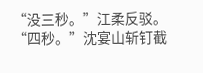“没三秒。”江柔反驳。
“四秒。”沈宴山斩钉截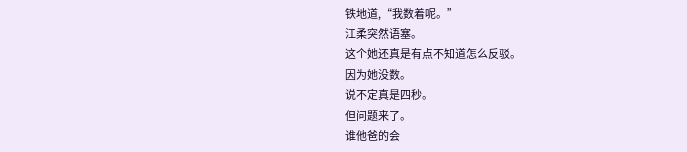铁地道,“我数着呢。”
江柔突然语塞。
这个她还真是有点不知道怎么反驳。
因为她没数。
说不定真是四秒。
但问题来了。
谁他爸的会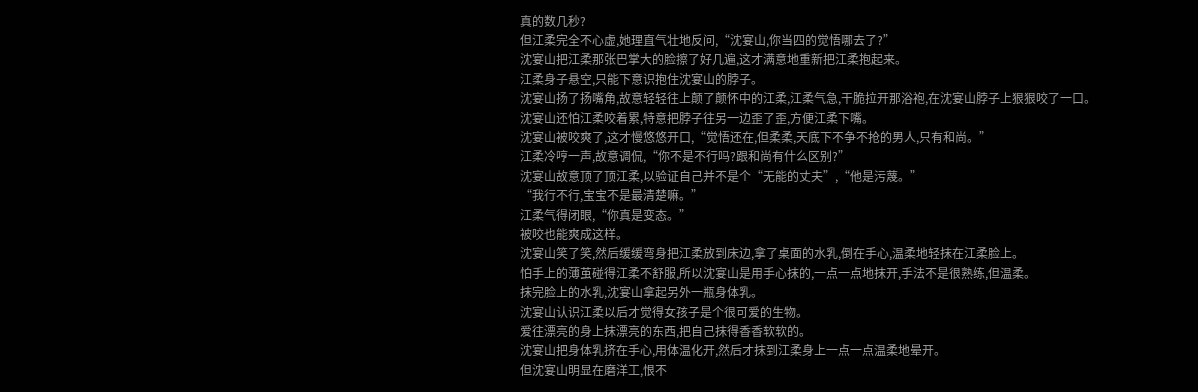真的数几秒?
但江柔完全不心虚,她理直气壮地反问,“沈宴山,你当四的觉悟哪去了?”
沈宴山把江柔那张巴掌大的脸擦了好几遍,这才满意地重新把江柔抱起来。
江柔身子悬空,只能下意识抱住沈宴山的脖子。
沈宴山扬了扬嘴角,故意轻轻往上颠了颠怀中的江柔,江柔气急,干脆拉开那浴袍,在沈宴山脖子上狠狠咬了一口。
沈宴山还怕江柔咬着累,特意把脖子往另一边歪了歪,方便江柔下嘴。
沈宴山被咬爽了,这才慢悠悠开口,“觉悟还在,但柔柔,天底下不争不抢的男人,只有和尚。”
江柔冷哼一声,故意调侃,“你不是不行吗?跟和尚有什么区别?”
沈宴山故意顶了顶江柔,以验证自己并不是个“无能的丈夫”,“他是污蔑。”
“我行不行,宝宝不是最清楚嘛。”
江柔气得闭眼,“你真是变态。”
被咬也能爽成这样。
沈宴山笑了笑,然后缓缓弯身把江柔放到床边,拿了桌面的水乳,倒在手心,温柔地轻抹在江柔脸上。
怕手上的薄茧碰得江柔不舒服,所以沈宴山是用手心抹的,一点一点地抹开,手法不是很熟练,但温柔。
抹完脸上的水乳,沈宴山拿起另外一瓶身体乳。
沈宴山认识江柔以后才觉得女孩子是个很可爱的生物。
爱往漂亮的身上抹漂亮的东西,把自己抹得香香软软的。
沈宴山把身体乳挤在手心,用体温化开,然后才抹到江柔身上一点一点温柔地晕开。
但沈宴山明显在磨洋工,恨不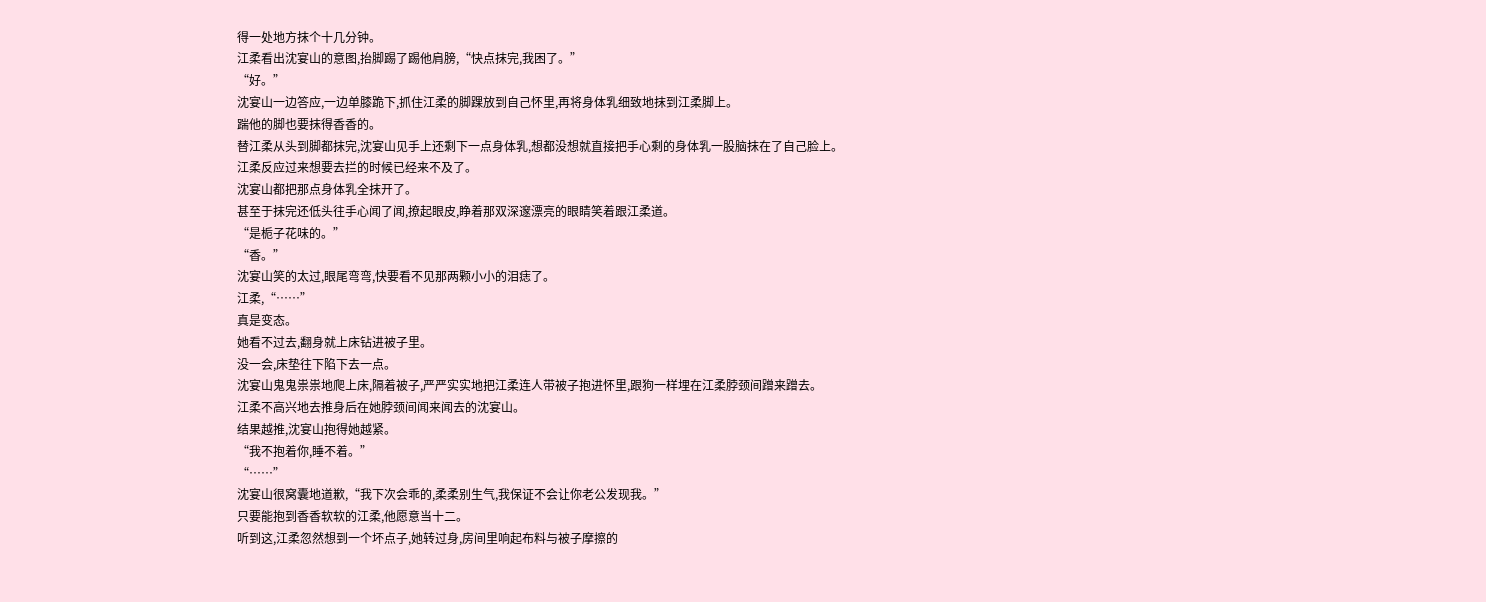得一处地方抹个十几分钟。
江柔看出沈宴山的意图,抬脚踢了踢他肩膀,“快点抹完,我困了。”
“好。”
沈宴山一边答应,一边单膝跪下,抓住江柔的脚踝放到自己怀里,再将身体乳细致地抹到江柔脚上。
踹他的脚也要抹得香香的。
替江柔从头到脚都抹完,沈宴山见手上还剩下一点身体乳,想都没想就直接把手心剩的身体乳一股脑抹在了自己脸上。
江柔反应过来想要去拦的时候已经来不及了。
沈宴山都把那点身体乳全抹开了。
甚至于抹完还低头往手心闻了闻,撩起眼皮,睁着那双深邃漂亮的眼睛笑着跟江柔道。
“是栀子花味的。”
“香。”
沈宴山笑的太过,眼尾弯弯,快要看不见那两颗小小的泪痣了。
江柔,“……”
真是变态。
她看不过去,翻身就上床钻进被子里。
没一会,床垫往下陷下去一点。
沈宴山鬼鬼祟祟地爬上床,隔着被子,严严实实地把江柔连人带被子抱进怀里,跟狗一样埋在江柔脖颈间蹭来蹭去。
江柔不高兴地去推身后在她脖颈间闻来闻去的沈宴山。
结果越推,沈宴山抱得她越紧。
“我不抱着你,睡不着。”
“……”
沈宴山很窝囊地道歉,“我下次会乖的,柔柔别生气,我保证不会让你老公发现我。”
只要能抱到香香软软的江柔,他愿意当十二。
听到这,江柔忽然想到一个坏点子,她转过身,房间里响起布料与被子摩擦的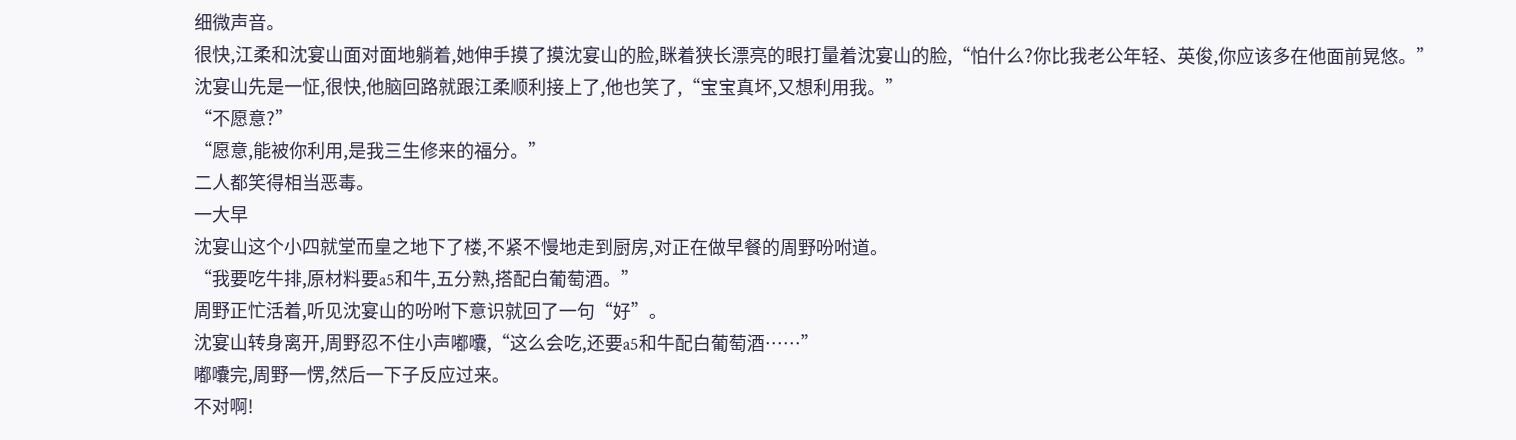细微声音。
很快,江柔和沈宴山面对面地躺着,她伸手摸了摸沈宴山的脸,眯着狭长漂亮的眼打量着沈宴山的脸,“怕什么?你比我老公年轻、英俊,你应该多在他面前晃悠。”
沈宴山先是一怔,很快,他脑回路就跟江柔顺利接上了,他也笑了,“宝宝真坏,又想利用我。”
“不愿意?”
“愿意,能被你利用,是我三生修来的福分。”
二人都笑得相当恶毒。
一大早
沈宴山这个小四就堂而皇之地下了楼,不紧不慢地走到厨房,对正在做早餐的周野吩咐道。
“我要吃牛排,原材料要a5和牛,五分熟,搭配白葡萄酒。”
周野正忙活着,听见沈宴山的吩咐下意识就回了一句“好”。
沈宴山转身离开,周野忍不住小声嘟囔,“这么会吃,还要a5和牛配白葡萄酒……”
嘟囔完,周野一愣,然后一下子反应过来。
不对啊!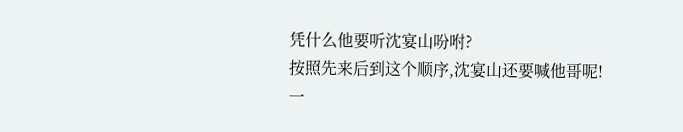凭什么他要听沈宴山吩咐?
按照先来后到这个顺序,沈宴山还要喊他哥呢!
一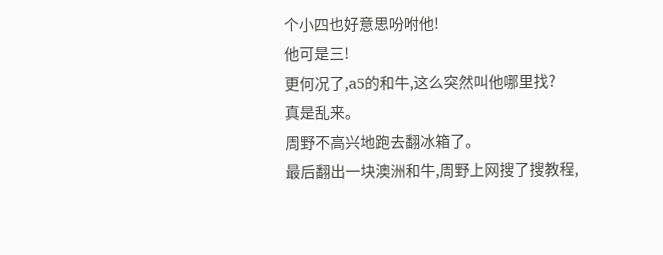个小四也好意思吩咐他!
他可是三!
更何况了,a5的和牛,这么突然叫他哪里找?
真是乱来。
周野不高兴地跑去翻冰箱了。
最后翻出一块澳洲和牛,周野上网搜了搜教程,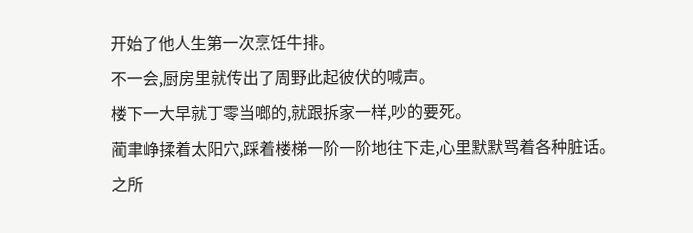开始了他人生第一次烹饪牛排。
不一会,厨房里就传出了周野此起彼伏的喊声。
楼下一大早就丁零当啷的,就跟拆家一样,吵的要死。
蔺聿峥揉着太阳穴,踩着楼梯一阶一阶地往下走,心里默默骂着各种脏话。
之所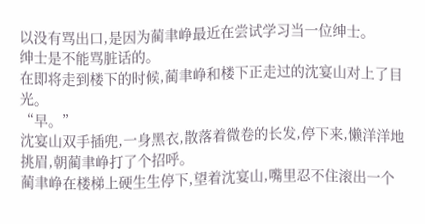以没有骂出口,是因为蔺聿峥最近在尝试学习当一位绅士。
绅士是不能骂脏话的。
在即将走到楼下的时候,蔺聿峥和楼下正走过的沈宴山对上了目光。
“早。”
沈宴山双手插兜,一身黑衣,散落着微卷的长发,停下来,懒洋洋地挑眉,朝蔺聿峥打了个招呼。
蔺聿峥在楼梯上硬生生停下,望着沈宴山,嘴里忍不住滚出一个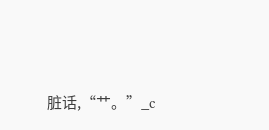脏话,“艹。”_c